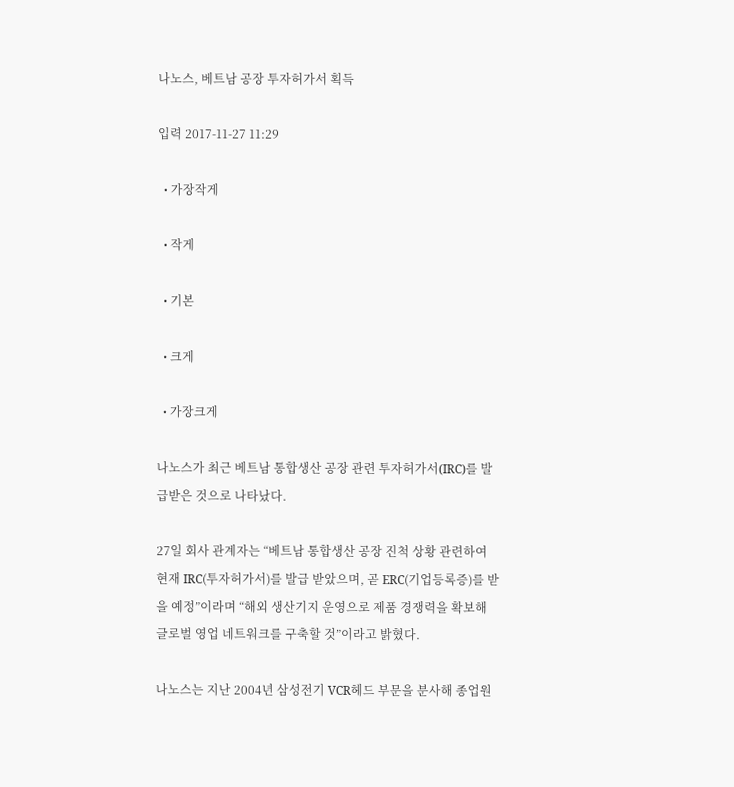나노스, 베트남 공장 투자허가서 획득

입력 2017-11-27 11:29

  • 가장작게

  • 작게

  • 기본

  • 크게

  • 가장크게

나노스가 최근 베트남 통합생산 공장 관련 투자허가서(IRC)를 발급받은 것으로 나타났다.

27일 회사 관계자는 “베트남 통합생산 공장 진척 상황 관련하여 현재 IRC(투자허가서)를 발급 받았으며, 곧 ERC(기업등록증)를 받을 예정”이라며 “해외 생산기지 운영으로 제품 경쟁력을 확보해 글로벌 영업 네트워크를 구축할 것”이라고 밝혔다.

나노스는 지난 2004년 삼성전기 VCR헤드 부문을 분사해 종업원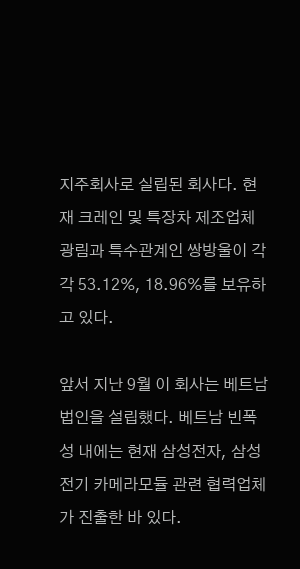지주회사로 실립된 회사다. 현재 크레인 및 특장차 제조업체 광림과 특수관계인 쌍방울이 각각 53.12%, 18.96%를 보유하고 있다.

앞서 지난 9월 이 회사는 베트남 법인을 설립했다. 베트남 빈폭성 내에는 현재 삼성전자, 삼성전기 카메라모듈 관련 협력업체가 진출한 바 있다.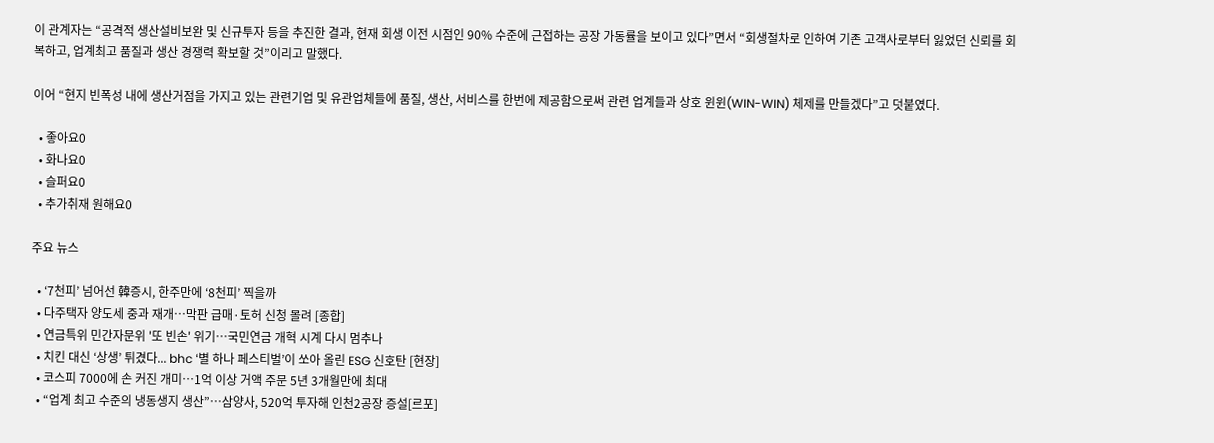이 관계자는 “공격적 생산설비보완 및 신규투자 등을 추진한 결과, 현재 회생 이전 시점인 90% 수준에 근접하는 공장 가동률을 보이고 있다”면서 “회생절차로 인하여 기존 고객사로부터 잃었던 신뢰를 회복하고, 업계최고 품질과 생산 경쟁력 확보할 것”이리고 말했다.

이어 “현지 빈폭성 내에 생산거점을 가지고 있는 관련기업 및 유관업체들에 품질, 생산, 서비스를 한번에 제공함으로써 관련 업계들과 상호 윈윈(WIN-WIN) 체제를 만들겠다”고 덧붙였다.

  • 좋아요0
  • 화나요0
  • 슬퍼요0
  • 추가취재 원해요0

주요 뉴스

  • ‘7천피’ 넘어선 韓증시, 한주만에 ‘8천피’ 찍을까
  • 다주택자 양도세 중과 재개⋯막판 급매·토허 신청 몰려 [종합]
  • 연금특위 민간자문위 '또 빈손' 위기⋯국민연금 개혁 시계 다시 멈추나
  • 치킨 대신 ‘상생’ 튀겼다... bhc ‘별 하나 페스티벌’이 쏘아 올린 ESG 신호탄 [현장]
  • 코스피 7000에 손 커진 개미…1억 이상 거액 주문 5년 3개월만에 최대
  • “업계 최고 수준의 냉동생지 생산”…삼양사, 520억 투자해 인천2공장 증설[르포]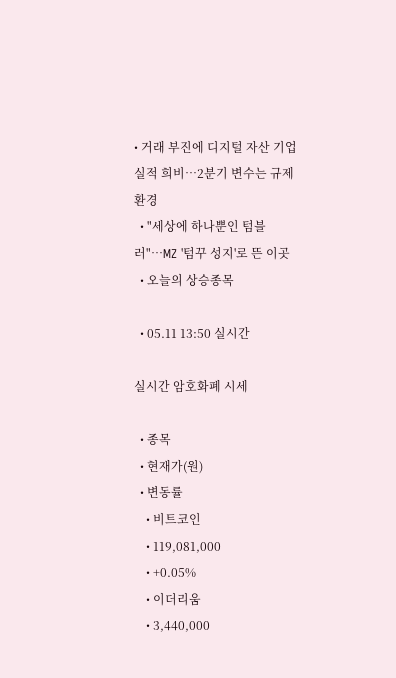• 거래 부진에 디지털 자산 기업 실적 희비…2분기 변수는 규제 환경
  • "세상에 하나뿐인 텀블러"…MZ '텀꾸 성지'로 뜬 이곳
  • 오늘의 상승종목

  • 05.11 13:50 실시간

실시간 암호화폐 시세

  • 종목
  • 현재가(원)
  • 변동률
    • 비트코인
    • 119,081,000
    • +0.05%
    • 이더리움
    • 3,440,000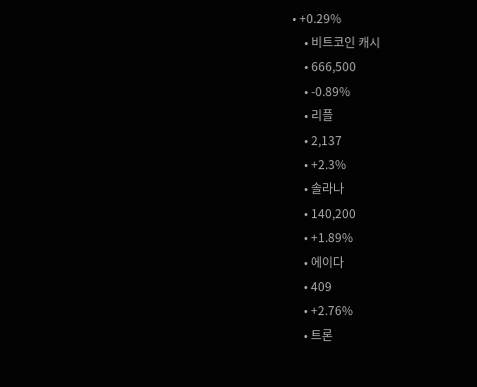• +0.29%
    • 비트코인 캐시
    • 666,500
    • -0.89%
    • 리플
    • 2,137
    • +2.3%
    • 솔라나
    • 140,200
    • +1.89%
    • 에이다
    • 409
    • +2.76%
    • 트론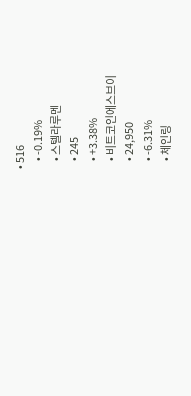• 516
    • -0.19%
    • 스텔라루멘
    • 245
    • +3.38%
    • 비트코인에스브이
    • 24,950
    • -6.31%
    • 체인링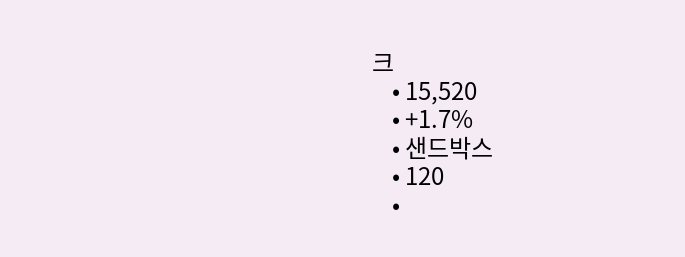크
    • 15,520
    • +1.7%
    • 샌드박스
    • 120
    •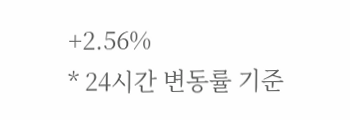+2.56%
* 24시간 변동률 기준